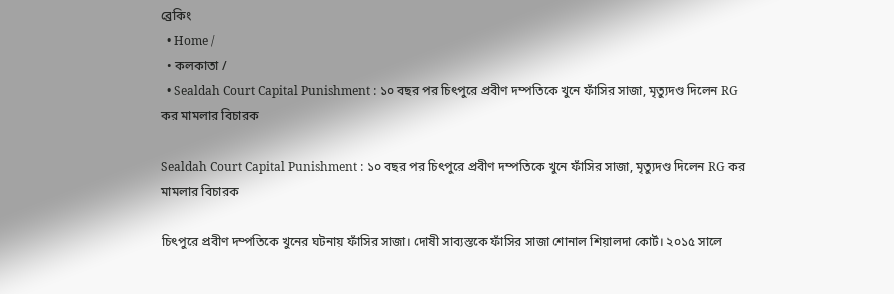ব্রেকিং
  • Home /
  • কলকাতা /
  • Sealdah Court Capital Punishment : ১০ বছর পর চিৎপুরে প্রবীণ দম্পতিকে খুনে ফাঁসির সাজা, মৃত্যুদণ্ড দিলেন RG কর মামলার বিচারক

Sealdah Court Capital Punishment : ১০ বছর পর চিৎপুরে প্রবীণ দম্পতিকে খুনে ফাঁসির সাজা, মৃত্যুদণ্ড দিলেন RG কর মামলার বিচারক

চিৎপুরে প্রবীণ দম্পতিকে খুনের ঘটনায় ফাঁসির সাজা। দোষী সাব্যস্তকে ফাঁসির সাজা শোনাল শিয়ালদা কোর্ট। ২০১৫ সালে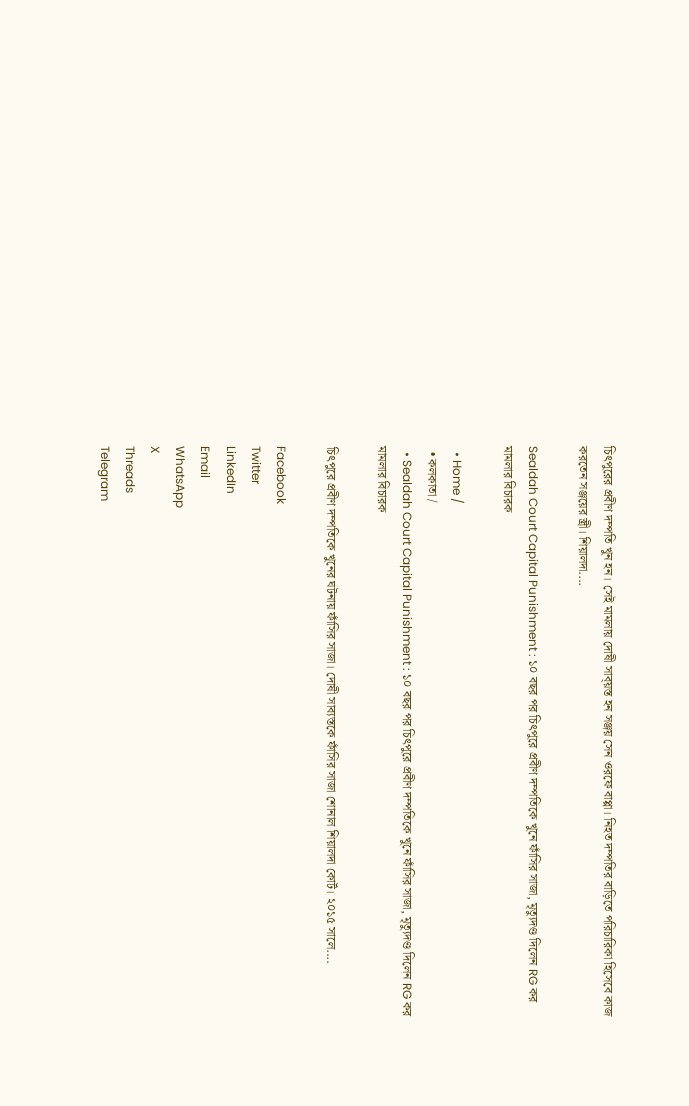চিৎপুরের প্রবীণ দম্পতি খুন হন। সেই মামলায় দোষী সাব্য়স্ত হন সঞ্জয় সেন ওরফে বাপ্পা। নিহত দম্পতির বাড়িতে পরিচারিকা হিসেবে কাজ করতেন সঞ্জয়ের স্ত্রী। শিয়ালদা....

Sealdah Court Capital Punishment : ১০ বছর পর চিৎপুরে প্রবীণ দম্পতিকে খুনে ফাঁসির সাজা, মৃত্যুদণ্ড দিলেন RG কর মামলার বিচারক

  • Home /
  • কলকাতা /
  • Sealdah Court Capital Punishment : ১০ বছর পর চিৎপুরে প্রবীণ দম্পতিকে খুনে ফাঁসির সাজা, মৃত্যুদণ্ড দিলেন RG কর মামলার বিচারক

চিৎপুরে প্রবীণ দম্পতিকে খুনের ঘটনায় ফাঁসির সাজা। দোষী সাব্যস্তকে ফাঁসির সাজা শোনাল শিয়ালদা কোর্ট। ২০১৫ সালে....

Facebook
Twitter
LinkedIn
Email
WhatsApp
X
Threads
Telegram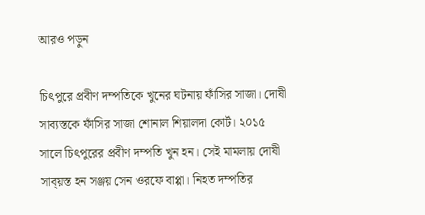আরও পড়ুন

চিৎপুরে প্রবীণ দম্পতিকে খুনের ঘটনায় ফাঁসির সাজা। দোষী সাব্যস্তকে ফাঁসির সাজা শোনাল শিয়ালদা কোর্ট। ২০১৫ সালে চিৎপুরের প্রবীণ দম্পতি খুন হন। সেই মামলায় দোষী সাব্য়স্ত হন সঞ্জয় সেন ওরফে বাপ্পা। নিহত দম্পতির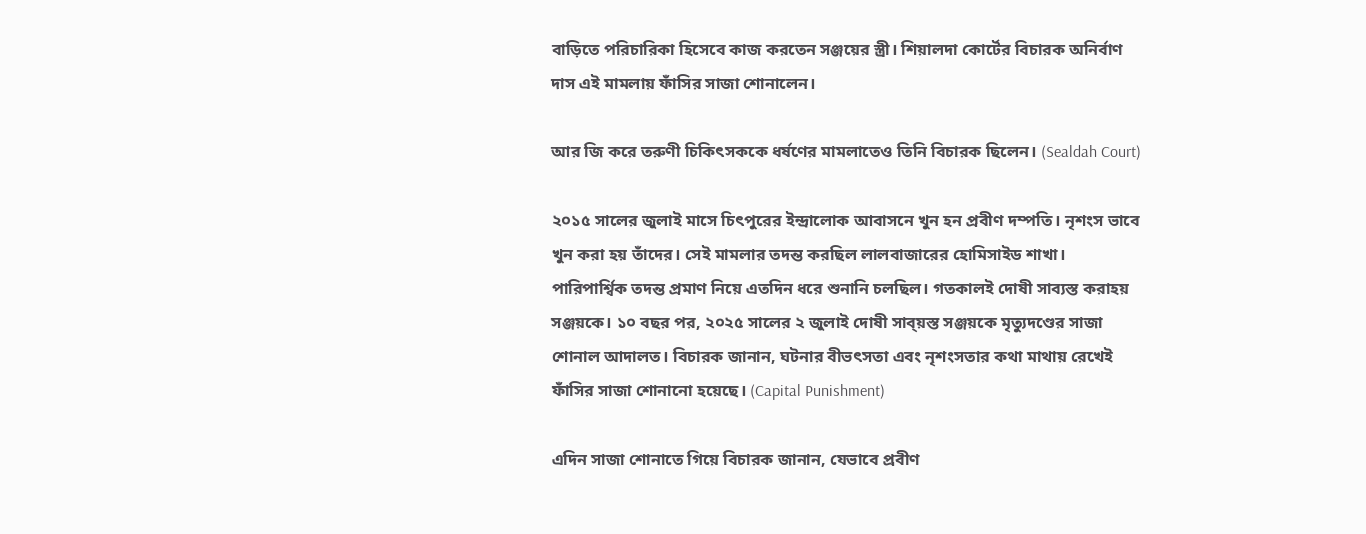বাড়িতে পরিচারিকা হিসেবে কাজ করতেন সঞ্জয়ের স্ত্রী। শিয়ালদা কোর্টের বিচারক অনির্বাণ দাস এই মামলায় ফাঁসির সাজা শোনালেন।

আর জি করে তরুণী চিকিৎসককে ধর্ষণের মামলাতেও তিনি বিচারক ছিলেন। (Sealdah Court)

২০১৫ সালের জুলাই মাসে চিৎপুরের ইন্দ্রালোক আবাসনে খুন হন প্রবীণ দম্পতি। নৃশংস ভাবে খুন করা হয় তাঁদের। সেই মামলার তদন্ত করছিল লালবাজারের হোমিসাইড শাখা। পারিপার্শ্বিক তদন্ত প্রমাণ নিয়ে এতদিন ধরে শুনানি চলছিল। গতকালই দোষী সাব্যস্ত করাহয় সঞ্জয়কে। ১০ বছর পর, ২০২৫ সালের ২ জুলাই দোষী সাব্য়স্ত সঞ্জয়কে মৃত্যুদণ্ডের সাজা শোনাল আদালত। বিচারক জানান, ঘটনার বীভৎসতা এবং নৃশংসতার কথা মাথায় রেখেই ফাঁসির সাজা শোনানো হয়েছে। (Capital Punishment)

এদিন সাজা শোনাতে গিয়ে বিচারক জানান, যেভাবে প্রবীণ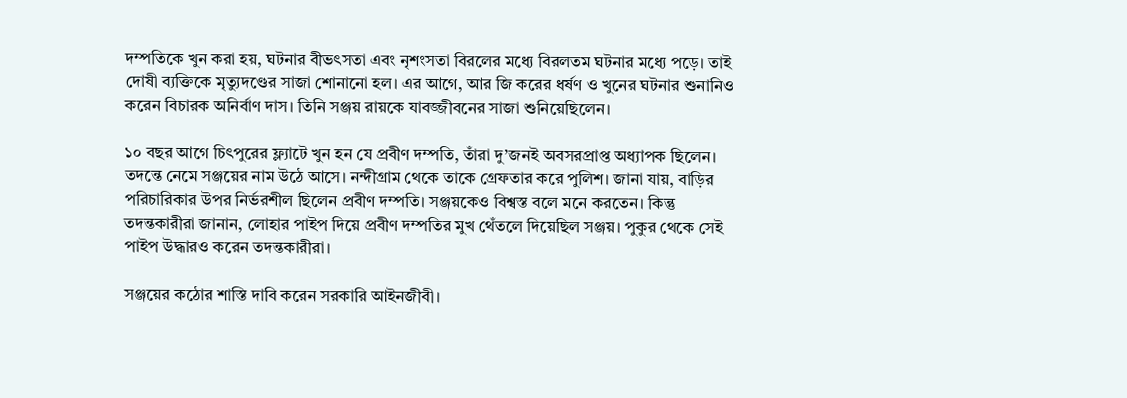দম্পতিকে খুন করা হয়, ঘটনার বীভৎসতা এবং নৃশংসতা বিরলের মধ্যে বিরলতম ঘটনার মধ্যে পড়ে। তাই দোষী ব্যক্তিকে মৃত্যুদণ্ডের সাজা শোনানো হল। এর আগে, আর জি করের ধর্ষণ ও খুনের ঘটনার শুনানিও করেন বিচারক অনির্বাণ দাস। তিনি সঞ্জয় রায়কে যাবজ্জীবনের সাজা শুনিয়েছিলেন।

১০ বছর আগে চিৎপুরের ফ্ল্যাটে খুন হন যে প্রবীণ দম্পতি, তাঁরা দু’জনই অবসরপ্রাপ্ত অধ্যাপক ছিলেন। তদন্তে নেমে সঞ্জয়ের নাম উঠে আসে। নন্দীগ্রাম থেকে তাকে গ্রেফতার করে পুলিশ। জানা যায়, বাড়ির পরিচারিকার উপর নির্ভরশীল ছিলেন প্রবীণ দম্পতি। সঞ্জয়কেও বিশ্বস্ত বলে মনে করতেন। কিন্তু তদন্তকারীরা জানান, লোহার পাইপ দিয়ে প্রবীণ দম্পতির মুখ থেঁতলে দিয়েছিল সঞ্জয়। পুকুর থেকে সেই পাইপ উদ্ধারও করেন তদন্তকারীরা।

সঞ্জয়ের কঠোর শাস্তি দাবি করেন সরকারি আইনজীবী।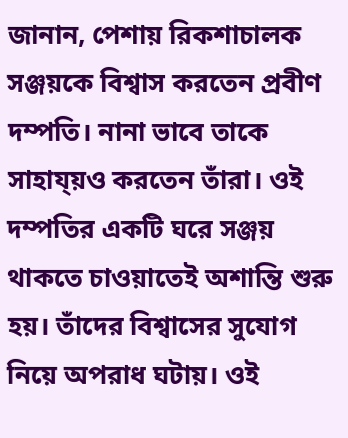জানান, পেশায় রিকশাচালক সঞ্জয়কে বিশ্বাস করতেন প্রবীণ দম্পতি। নানা ভাবে তাকে সাহায্য়ও করতেন তাঁরা। ওই দম্পতির একটি ঘরে সঞ্জয় থাকতে চাওয়াতেই অশান্তি শুরু হয়। তাঁদের বিশ্বাসের সুযোগ নিয়ে অপরাধ ঘটায়। ওই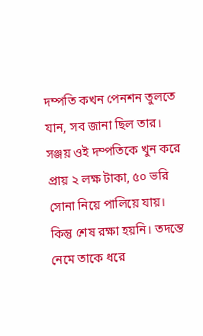দম্পতি কখন পেনশন তুলতে যান, সব জানা ছিল তার। সঞ্জয় ওই দম্পতিকে খুন করে প্রায় ২ লক্ষ টাকা, ৫০ ভরি সোনা নিয়ে পালিয়ে যায়। কিন্তু শেষ রক্ষা হয়নি। তদন্তে নেমে তাকে ধরে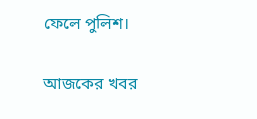ফেলে পুলিশ।

আজকের খবর